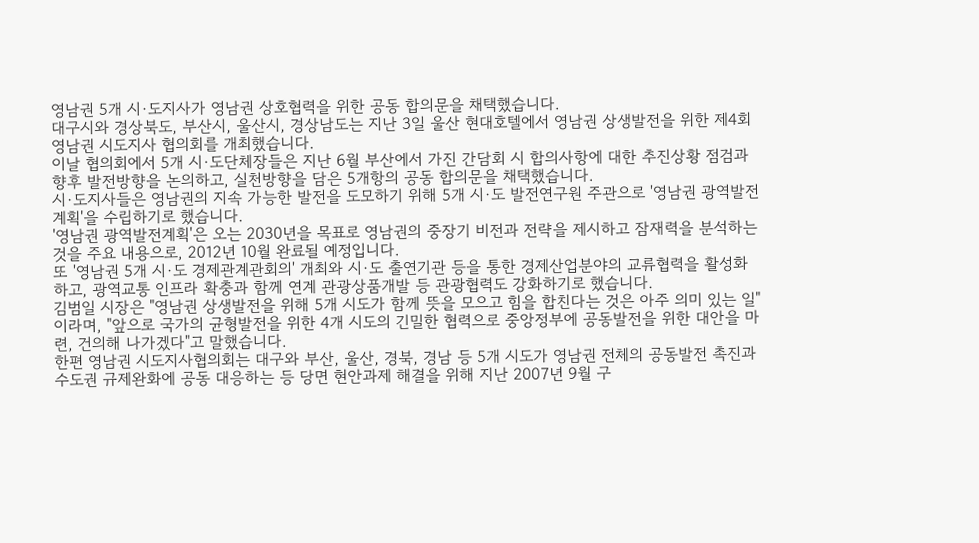영남권 5개 시·도지사가 영남권 상호협력을 위한 공동 합의문을 채택했습니다.
대구시와 경상북도, 부산시, 울산시, 경상남도는 지난 3일 울산 현대호텔에서 영남권 상생발전을 위한 제4회 영남권 시도지사 협의회를 개최했습니다.
이날 협의회에서 5개 시·도단체장들은 지난 6월 부산에서 가진 간담회 시 합의사항에 대한 추진상황 점검과 향후 발전방향을 논의하고, 실천방향을 담은 5개항의 공동 합의문을 채택했습니다.
시·도지사들은 영남권의 지속 가능한 발전을 도모하기 위해 5개 시·도 발전연구원 주관으로 '영남권 광역발전계획'을 수립하기로 했습니다.
'영남권 광역발전계획'은 오는 2030년을 목표로 영남권의 중장기 비전과 전략을 제시하고 잠재력을 분석하는 것을 주요 내용으로, 2012년 10월 완료될 예정입니다.
또 '영남권 5개 시·도 경제관계관회의' 개최와 시·도 출연기관 등을 통한 경제산업분야의 교류협력을 활성화하고, 광역교통 인프라 확충과 함께 연계 관광상품개발 등 관광협력도 강화하기로 했습니다.
김범일 시장은 "영남권 상생발전을 위해 5개 시도가 함께 뜻을 모으고 힘을 합친다는 것은 아주 의미 있는 일"이라며, "앞으로 국가의 균형발전을 위한 4개 시도의 긴밀한 협력으로 중앙정부에 공동발전을 위한 대안을 마련, 건의해 나가겠다"고 말했습니다.
한편 영남권 시도지사협의회는 대구와 부산, 울산, 경북, 경남 등 5개 시도가 영남권 전체의 공동발전 촉진과 수도권 규제완화에 공동 대응하는 등 당면 현안과제 해결을 위해 지난 2007년 9월 구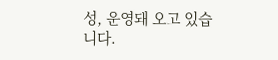성, 운영돼 오고 있습니다.